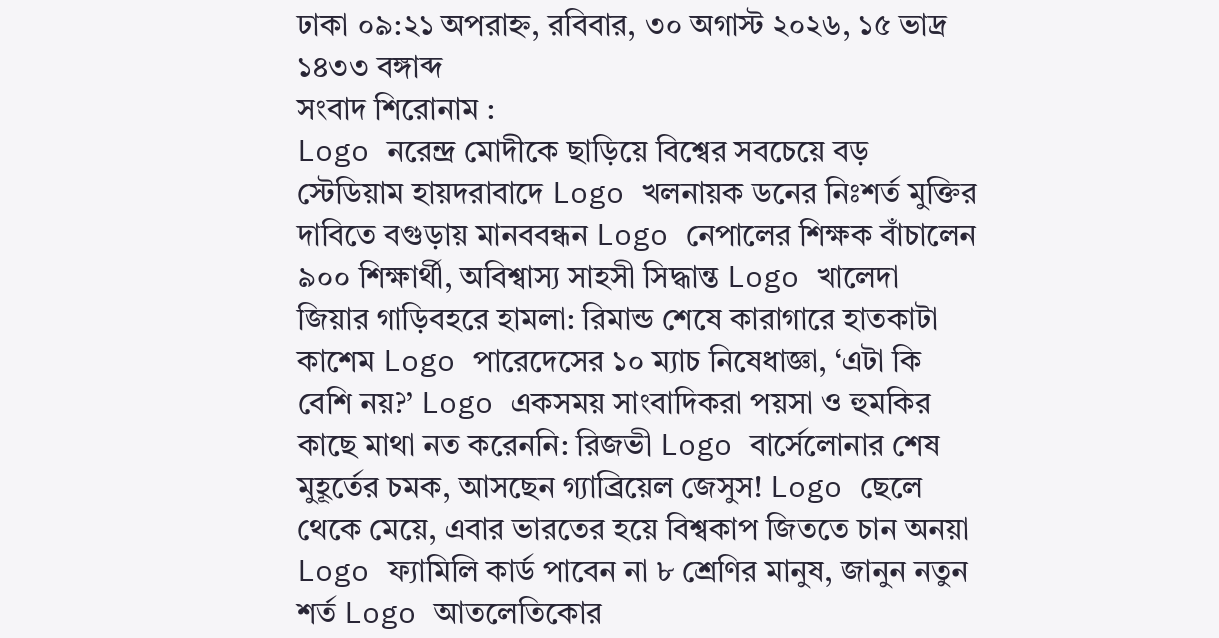ঢাকা ০৯:২১ অপরাহ্ন, রবিবার, ৩০ অগাস্ট ২০২৬, ১৫ ভাদ্র ১৪৩৩ বঙ্গাব্দ
সংবাদ শিরোনাম :
Logo নরেন্দ্র মোদীকে ছাড়িয়ে বিশ্বের সবচেয়ে বড় স্টেডিয়াম হায়দরাবাদে Logo খলনায়ক ডনের নিঃশর্ত মুক্তির দাবিতে বগুড়ায় মানববন্ধন Logo নেপালের শিক্ষক বাঁচালেন ৯০০ শিক্ষার্থী, অবিশ্বাস্য সাহসী সিদ্ধান্ত Logo খালেদা জিয়ার গাড়িবহরে হামলা: রিমান্ড শেষে কারাগারে হাতকাটা কাশেম Logo পারেদেসের ১০ ম্যাচ নিষেধাজ্ঞা, ‘এটা কি বেশি নয়?’ Logo একসময় সাংবাদিকরা পয়সা ও হুমকির কাছে মাথা নত করেননি: রিজভী Logo বার্সেলোনার শেষ মুহূর্তের চমক, আসছেন গ্যাব্রিয়েল জেসুস! Logo ছেলে থেকে মেয়ে, এবার ভারতের হয়ে বিশ্বকাপ জিততে চান অনয়া Logo ফ্যামিলি কার্ড পাবেন না ৮ শ্রেণির মানুষ, জানুন নতুন শর্ত Logo আতলেতিকোর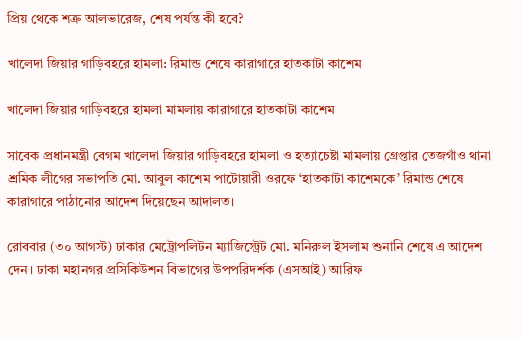প্রিয় থেকে শত্রু আলভারেজ, শেষ পর্যন্ত কী হবে?

খালেদা জিয়ার গাড়িবহরে হামলা: রিমান্ড শেষে কারাগারে হাতকাটা কাশেম

খালেদা জিয়ার গাড়িবহরে হামলা মামলায় কারাগারে হাতকাটা কাশেম

সাবেক প্রধানমন্ত্রী বেগম খালেদা জিয়ার গাড়িবহরে হামলা ও হত্যাচেষ্টা মামলায় গ্রেপ্তার তেজগাঁও থানা শ্রমিক লীগের সভাপতি মো. আবুল কাশেম পাটোয়ারী ওরফে ‘হাতকাটা কাশেমকে’ রিমান্ড শেষে কারাগারে পাঠানোর আদেশ দিয়েছেন আদালত।

রোববার (৩০ আগস্ট) ঢাকার মেট্রোপলিটন ম্যাজিস্ট্রেট মো. মনিরুল ইসলাম শুনানি শেষে এ আদেশ দেন। ঢাকা মহানগর প্রসিকিউশন বিভাগের উপপরিদর্শক (এসআই) আরিফ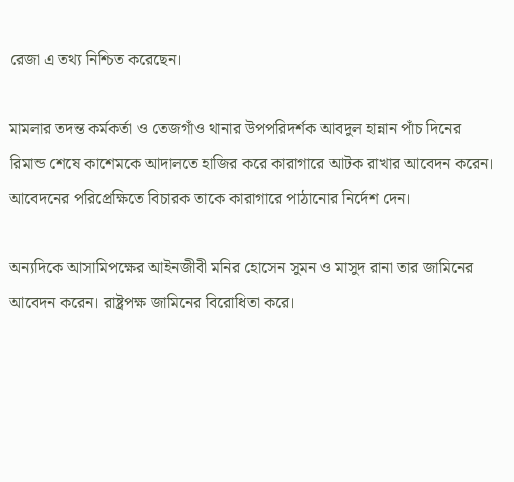রেজা এ তথ্য নিশ্চিত করেছেন।

মামলার তদন্ত কর্মকর্তা ও তেজগাঁও থানার উপপরিদর্শক আবদুল হান্নান পাঁচ দিনের রিমান্ড শেষে কাশেমকে আদালতে হাজির করে কারাগারে আটক রাখার আবেদন করেন। আবেদনের পরিপ্রেক্ষিতে বিচারক তাকে কারাগারে পাঠানোর নির্দেশ দেন।

অন্যদিকে আসামিপক্ষের আইনজীবী মনির হোসেন সুমন ও মাসুদ রানা তার জামিনের আবেদন করেন। রাষ্ট্রপক্ষ জামিনের বিরোধিতা করে।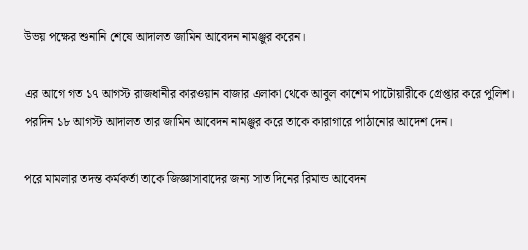উভয় পক্ষের শুনানি শেষে আদালত জামিন আবেদন নামঞ্জুর করেন।

এর আগে গত ১৭ আগস্ট রাজধানীর কারওয়ান বাজার এলাকা থেকে আবুল কাশেম পাটোয়ারীকে গ্রেপ্তার করে পুলিশ। পরদিন ১৮ আগস্ট আদালত তার জামিন আবেদন নামঞ্জুর করে তাকে কারাগারে পাঠানোর আদেশ দেন।

পরে মামলার তদন্ত কর্মকর্তা তাকে জিজ্ঞাসাবাদের জন্য সাত দিনের রিমান্ড আবেদন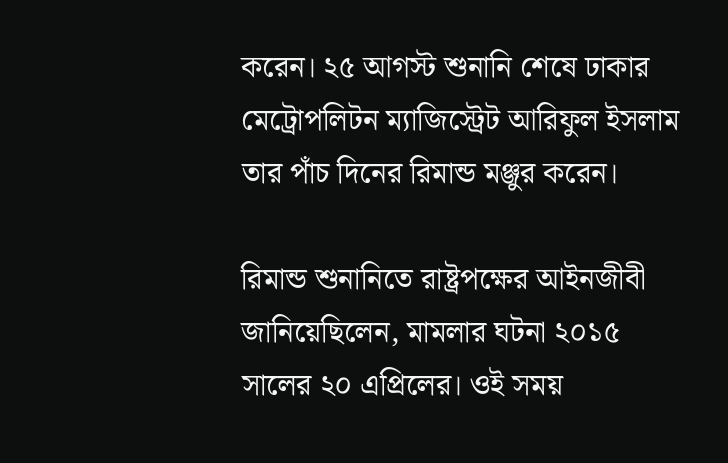করেন। ২৫ আগস্ট শুনানি শেষে ঢাকার মেট্রোপলিটন ম্যাজিস্ট্রেট আরিফুল ইসলাম তার পাঁচ দিনের রিমান্ড মঞ্জুর করেন।

রিমান্ড শুনানিতে রাষ্ট্রপক্ষের আইনজীবী জানিয়েছিলেন, মামলার ঘটনা ২০১৫ সালের ২০ এপ্রিলের। ওই সময়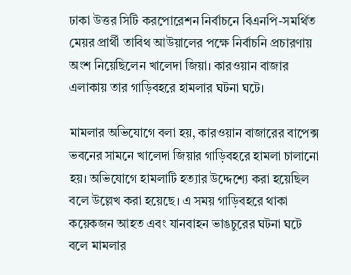ঢাকা উত্তর সিটি করপোরেশন নির্বাচনে বিএনপি-সমর্থিত মেয়র প্রার্থী তাবিথ আউয়ালের পক্ষে নির্বাচনি প্রচারণায় অংশ নিয়েছিলেন খালেদা জিয়া। কারওয়ান বাজার এলাকায় তার গাড়িবহরে হামলার ঘটনা ঘটে।

মামলার অভিযোগে বলা হয়, কারওয়ান বাজারের বাপেক্স ভবনের সামনে খালেদা জিয়ার গাড়িবহরে হামলা চালানো হয়। অভিযোগে হামলাটি হত্যার উদ্দেশ্যে করা হয়েছিল বলে উল্লেখ করা হয়েছে। এ সময় গাড়িবহরে থাকা কয়েকজন আহত এবং যানবাহন ভাঙচুরের ঘটনা ঘটে বলে মামলার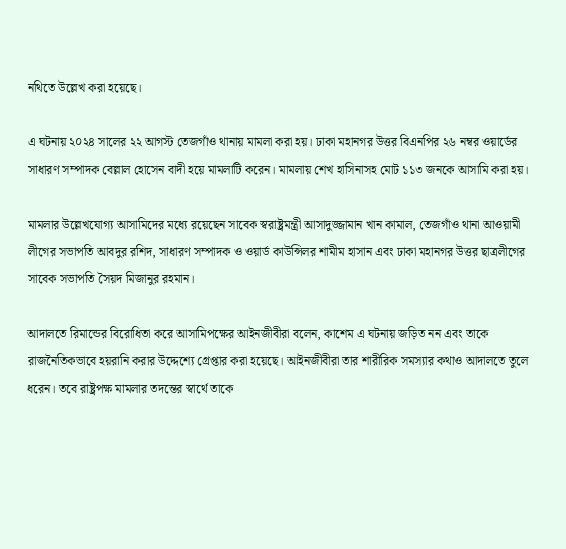নথিতে উল্লেখ করা হয়েছে।

এ ঘটনায় ২০২৪ সালের ২২ আগস্ট তেজগাঁও থানায় মামলা করা হয়। ঢাকা মহানগর উত্তর বিএনপির ২৬ নম্বর ওয়ার্ডের সাধারণ সম্পাদক বেল্লাল হোসেন বাদী হয়ে মামলাটি করেন। মামলায় শেখ হাসিনাসহ মোট ১১৩ জনকে আসামি করা হয়।

মামলার উল্লেখযোগ্য আসামিদের মধ্যে রয়েছেন সাবেক স্বরাষ্ট্রমন্ত্রী আসাদুজ্জামান খান কামাল, তেজগাঁও থানা আওয়ামী লীগের সভাপতি আবদুর রশিদ, সাধারণ সম্পাদক ও ওয়ার্ড কাউন্সিলর শামীম হাসান এবং ঢাকা মহানগর উত্তর ছাত্রলীগের সাবেক সভাপতি সৈয়দ মিজানুর রহমান।

আদালতে রিমান্ডের বিরোধিতা করে আসামিপক্ষের আইনজীবীরা বলেন, কাশেম এ ঘটনায় জড়িত নন এবং তাকে রাজনৈতিকভাবে হয়রানি করার উদ্দেশ্যে গ্রেপ্তার করা হয়েছে। আইনজীবীরা তার শারীরিক সমস্যার কথাও আদালতে তুলে ধরেন। তবে রাষ্ট্রপক্ষ মামলার তদন্তের স্বার্থে তাকে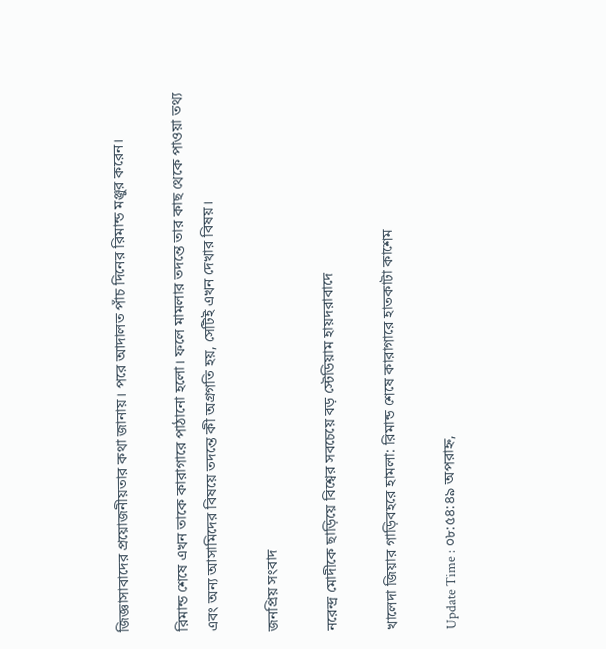জিজ্ঞাসাবাদের প্রয়োজনীয়তার কথা জানায়। পরে আদালত পাঁচ দিনের রিমান্ড মঞ্জুর করেন।

রিমান্ড শেষে এখন তাকে কারাগারে পাঠানো হলো। ফলে মামলার তদন্তে তার কাছ থেকে পাওয়া তথ্য এবং অন্য আসামিদের বিষয়ে তদন্তে কী অগ্রগতি হয়, সেটিই এখন দেখার বিষয়।

জনপ্রিয় সংবাদ

নরেন্দ্র মোদীকে ছাড়িয়ে বিশ্বের সবচেয়ে বড় স্টেডিয়াম হায়দরাবাদে

খালেদা জিয়ার গাড়িবহরে হামলা: রিমান্ড শেষে কারাগারে হাতকাটা কাশেম

Update Time : ০৮:৫৪:৪৯ অপরাহ্ন,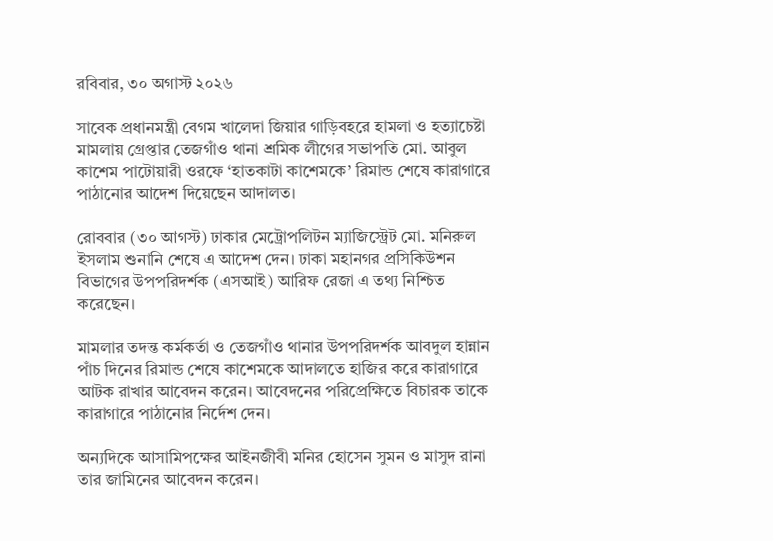রবিবার, ৩০ অগাস্ট ২০২৬

সাবেক প্রধানমন্ত্রী বেগম খালেদা জিয়ার গাড়িবহরে হামলা ও হত্যাচেষ্টা মামলায় গ্রেপ্তার তেজগাঁও থানা শ্রমিক লীগের সভাপতি মো. আবুল কাশেম পাটোয়ারী ওরফে ‘হাতকাটা কাশেমকে’ রিমান্ড শেষে কারাগারে পাঠানোর আদেশ দিয়েছেন আদালত।

রোববার (৩০ আগস্ট) ঢাকার মেট্রোপলিটন ম্যাজিস্ট্রেট মো. মনিরুল ইসলাম শুনানি শেষে এ আদেশ দেন। ঢাকা মহানগর প্রসিকিউশন বিভাগের উপপরিদর্শক (এসআই) আরিফ রেজা এ তথ্য নিশ্চিত করেছেন।

মামলার তদন্ত কর্মকর্তা ও তেজগাঁও থানার উপপরিদর্শক আবদুল হান্নান পাঁচ দিনের রিমান্ড শেষে কাশেমকে আদালতে হাজির করে কারাগারে আটক রাখার আবেদন করেন। আবেদনের পরিপ্রেক্ষিতে বিচারক তাকে কারাগারে পাঠানোর নির্দেশ দেন।

অন্যদিকে আসামিপক্ষের আইনজীবী মনির হোসেন সুমন ও মাসুদ রানা তার জামিনের আবেদন করেন।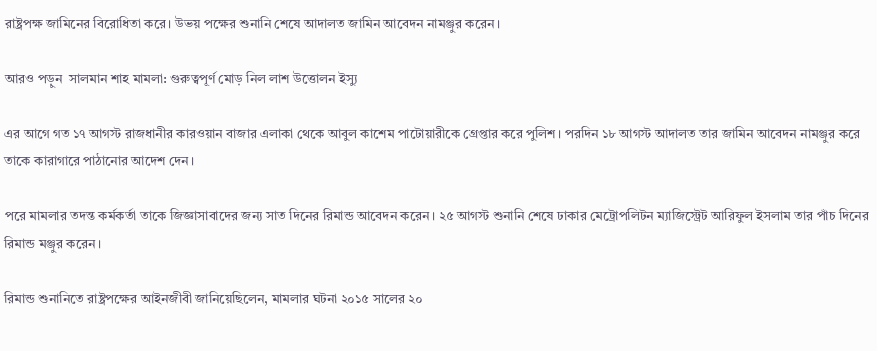রাষ্ট্রপক্ষ জামিনের বিরোধিতা করে। উভয় পক্ষের শুনানি শেষে আদালত জামিন আবেদন নামঞ্জুর করেন।

আরও পড়ুন  সালমান শাহ মামলা: গুরুত্বপূর্ণ মোড় নিল লাশ উত্তোলন ইস্যু

এর আগে গত ১৭ আগস্ট রাজধানীর কারওয়ান বাজার এলাকা থেকে আবুল কাশেম পাটোয়ারীকে গ্রেপ্তার করে পুলিশ। পরদিন ১৮ আগস্ট আদালত তার জামিন আবেদন নামঞ্জুর করে তাকে কারাগারে পাঠানোর আদেশ দেন।

পরে মামলার তদন্ত কর্মকর্তা তাকে জিজ্ঞাসাবাদের জন্য সাত দিনের রিমান্ড আবেদন করেন। ২৫ আগস্ট শুনানি শেষে ঢাকার মেট্রোপলিটন ম্যাজিস্ট্রেট আরিফুল ইসলাম তার পাঁচ দিনের রিমান্ড মঞ্জুর করেন।

রিমান্ড শুনানিতে রাষ্ট্রপক্ষের আইনজীবী জানিয়েছিলেন, মামলার ঘটনা ২০১৫ সালের ২০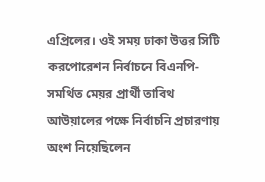এপ্রিলের। ওই সময় ঢাকা উত্তর সিটি করপোরেশন নির্বাচনে বিএনপি-সমর্থিত মেয়র প্রার্থী তাবিথ আউয়ালের পক্ষে নির্বাচনি প্রচারণায় অংশ নিয়েছিলেন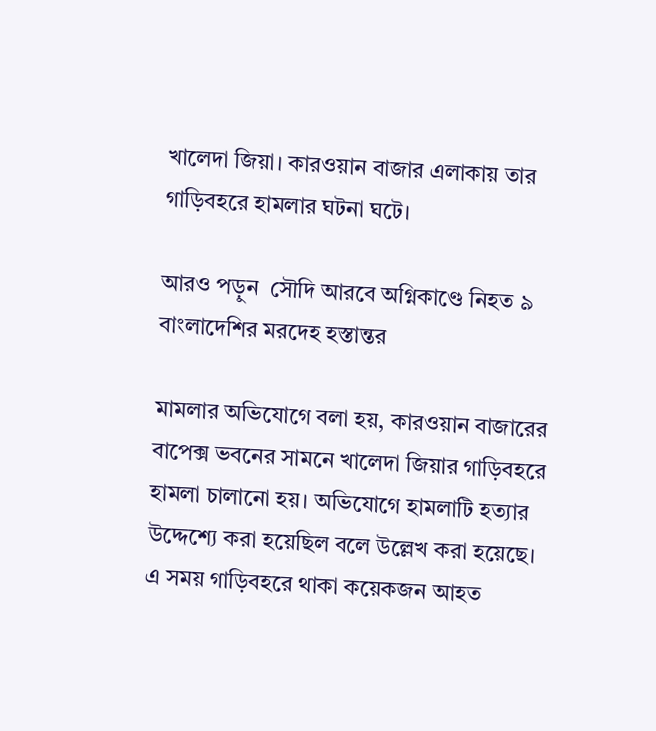খালেদা জিয়া। কারওয়ান বাজার এলাকায় তার গাড়িবহরে হামলার ঘটনা ঘটে।

আরও পড়ুন  সৌদি আরবে অগ্নিকাণ্ডে নিহত ৯ বাংলাদেশির মরদেহ হস্তান্তর

মামলার অভিযোগে বলা হয়, কারওয়ান বাজারের বাপেক্স ভবনের সামনে খালেদা জিয়ার গাড়িবহরে হামলা চালানো হয়। অভিযোগে হামলাটি হত্যার উদ্দেশ্যে করা হয়েছিল বলে উল্লেখ করা হয়েছে। এ সময় গাড়িবহরে থাকা কয়েকজন আহত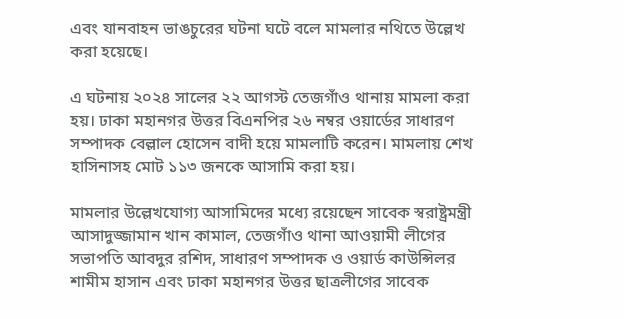এবং যানবাহন ভাঙচুরের ঘটনা ঘটে বলে মামলার নথিতে উল্লেখ করা হয়েছে।

এ ঘটনায় ২০২৪ সালের ২২ আগস্ট তেজগাঁও থানায় মামলা করা হয়। ঢাকা মহানগর উত্তর বিএনপির ২৬ নম্বর ওয়ার্ডের সাধারণ সম্পাদক বেল্লাল হোসেন বাদী হয়ে মামলাটি করেন। মামলায় শেখ হাসিনাসহ মোট ১১৩ জনকে আসামি করা হয়।

মামলার উল্লেখযোগ্য আসামিদের মধ্যে রয়েছেন সাবেক স্বরাষ্ট্রমন্ত্রী আসাদুজ্জামান খান কামাল, তেজগাঁও থানা আওয়ামী লীগের সভাপতি আবদুর রশিদ, সাধারণ সম্পাদক ও ওয়ার্ড কাউন্সিলর শামীম হাসান এবং ঢাকা মহানগর উত্তর ছাত্রলীগের সাবেক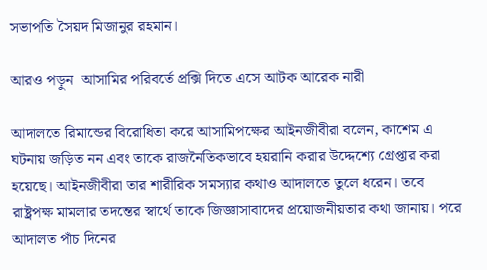সভাপতি সৈয়দ মিজানুর রহমান।

আরও পড়ুন  আসামির পরিবর্তে প্রক্সি দিতে এসে আটক আরেক নারী

আদালতে রিমান্ডের বিরোধিতা করে আসামিপক্ষের আইনজীবীরা বলেন, কাশেম এ ঘটনায় জড়িত নন এবং তাকে রাজনৈতিকভাবে হয়রানি করার উদ্দেশ্যে গ্রেপ্তার করা হয়েছে। আইনজীবীরা তার শারীরিক সমস্যার কথাও আদালতে তুলে ধরেন। তবে রাষ্ট্রপক্ষ মামলার তদন্তের স্বার্থে তাকে জিজ্ঞাসাবাদের প্রয়োজনীয়তার কথা জানায়। পরে আদালত পাঁচ দিনের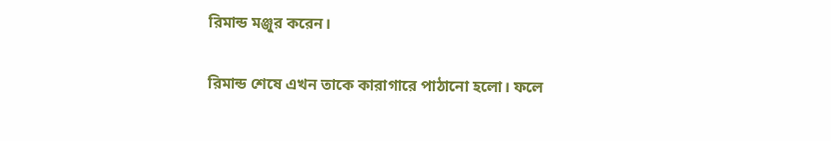রিমান্ড মঞ্জুর করেন।

রিমান্ড শেষে এখন তাকে কারাগারে পাঠানো হলো। ফলে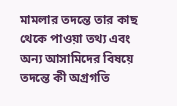মামলার তদন্তে তার কাছ থেকে পাওয়া তথ্য এবং অন্য আসামিদের বিষয়ে তদন্তে কী অগ্রগতি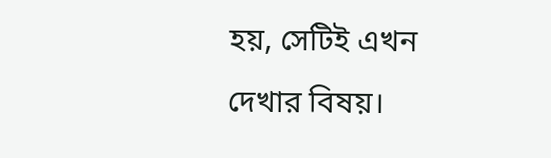হয়, সেটিই এখন দেখার বিষয়।